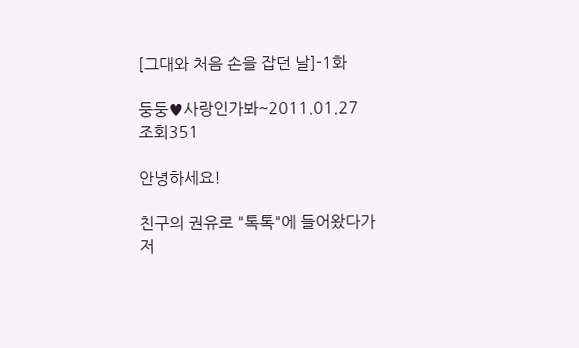[그대와 처음 손을 잡던 날]-1화

둥둥♥사랑인가봐~2011.01.27
조회351

안녕하세요!

친구의 권유로 "톡톡"에 들어왔다가 저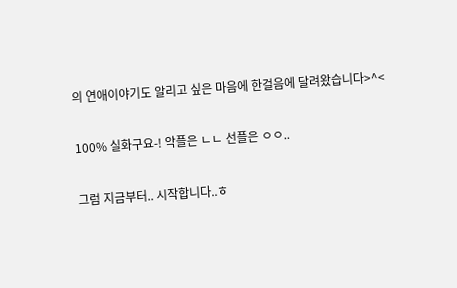의 연애이야기도 알리고 싶은 마음에 한걸음에 달려왔습니다>^<

100% 실화구요-! 악플은 ㄴㄴ 선플은 ㅇㅇ..

그럼 지금부터.. 시작합니다..ㅎ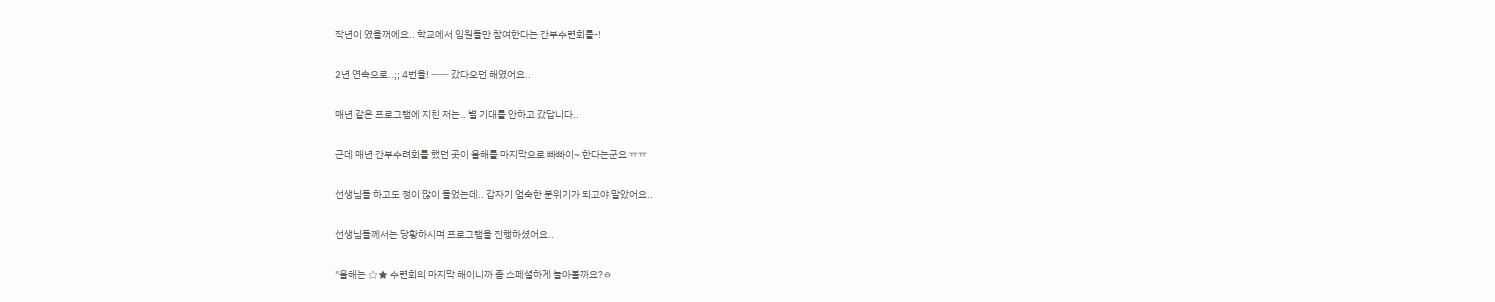작년이 였을꺼에요.. 학교에서 임원들만 참여한다는 간부수련회를-!

2년 연속으로..;; 4번을! ㅡㅡ 갔다오던 해였어요..

매년 같은 프로그램에 지친 저는.. 별 기대를 안하고 갔답니다..

근데 매년 간부수려회를 했던 곳이 올해를 마지막으로 빠빠이~ 한다는군요 ㅠㅠ

선생님들 하고도 정이 많이 들었는데.. 갑자기 엄숙한 분위기가 되고야 말았어요..

선생님들께서는 당황하시며 프로그램을 진행하셨어요..

"올해는 ☆★ 수련회의 마지막 해이니까 좀 스페셜하게 놀아볼까요?ㅎ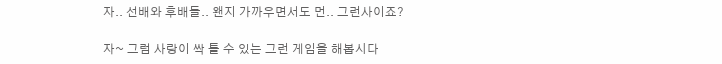자.. 선배와 후배들.. 왠지 가까우면서도 먼.. 그런사이죠?

자~ 그럼 사랑이 싹 틀 수 있는 그런 게임을 해봅시다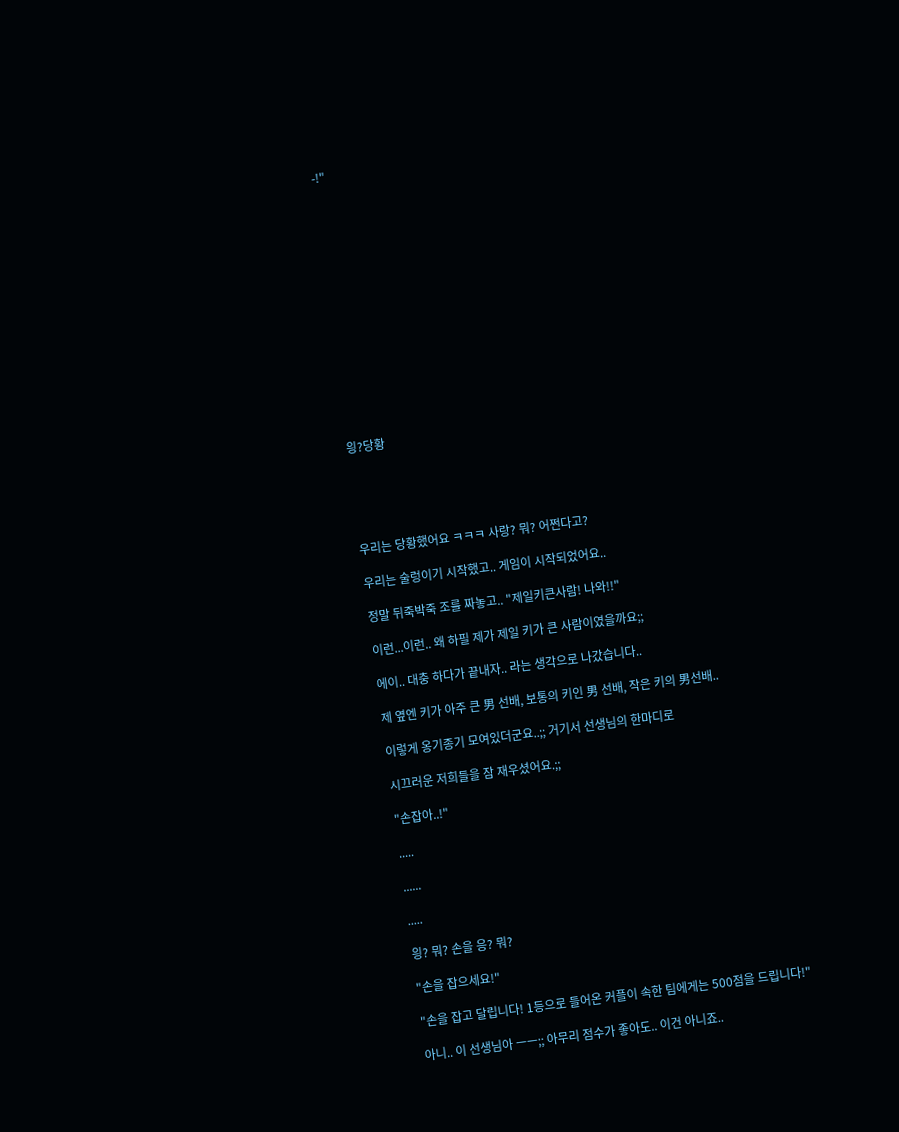-!"















읭?당황





우리는 당황했어요 ㅋㅋㅋ 사랑? 뭐? 어쩐다고?

우리는 술렁이기 시작했고.. 게임이 시작되었어요..

정말 뒤죽박죽 조를 짜놓고.. "제일키큰사람! 나와!!"

이런...이런.. 왜 하필 제가 제일 키가 큰 사람이였을까요;;

에이.. 대충 하다가 끝내자.. 라는 생각으로 나갔습니다..

제 옆엔 키가 아주 큰 男 선배, 보통의 키인 男 선배, 작은 키의 男선배..

이렇게 옹기종기 모여있더군요..;; 거기서 선생님의 한마디로

시끄러운 저희들을 잠 재우셨어요.;;

"손잡아..!"

.....

......

.....

읭? 뭐? 손을 응? 뭐?

"손을 잡으세요!"

"손을 잡고 달립니다! 1등으로 들어온 커플이 속한 팀에게는 500점을 드립니다!"

아니.. 이 선생님아 ㅡㅡ;; 아무리 점수가 좋아도.. 이건 아니죠..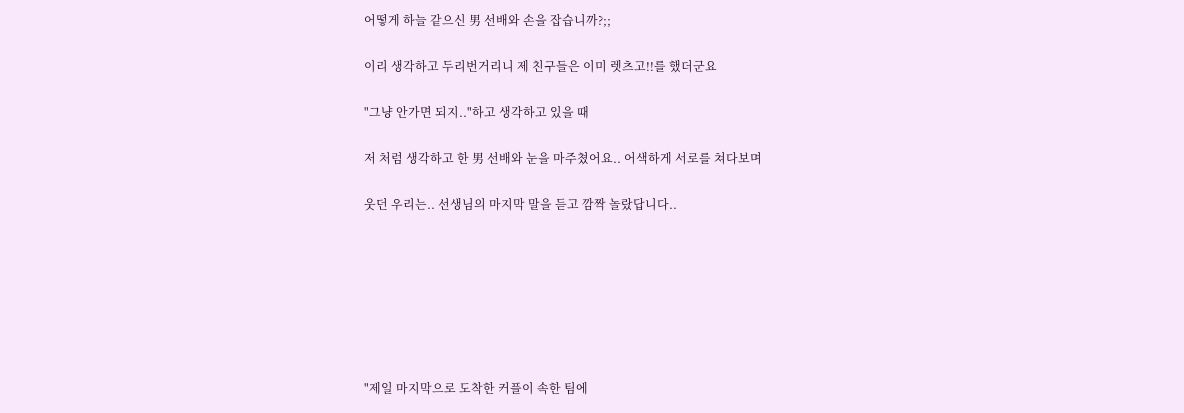어떻게 하늘 같으신 男 선배와 손을 잡습니까?;;

이리 생각하고 두리번거리니 제 친구들은 이미 렛츠고!!를 했더군요

"그냥 안가면 되지.."하고 생각하고 있을 때

저 처럼 생각하고 한 男 선배와 눈을 마주쳤어요.. 어색하게 서로를 쳐다보며

웃던 우리는.. 선생님의 마지막 말을 듣고 깜짝 놀랐답니다..







"제일 마지막으로 도착한 커플이 속한 팀에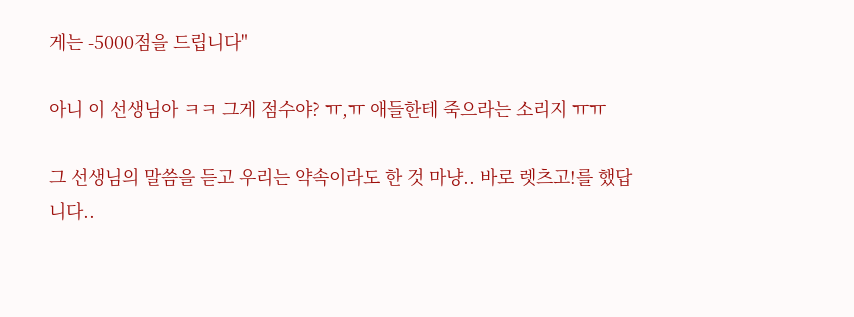게는 -5000점을 드립니다"

아니 이 선생님아 ㅋㅋ 그게 점수야? ㅠ,ㅠ 애들한테 죽으라는 소리지 ㅠㅠ

그 선생님의 말씀을 듣고 우리는 약속이라도 한 것 마냥.. 바로 렛츠고!를 했답니다..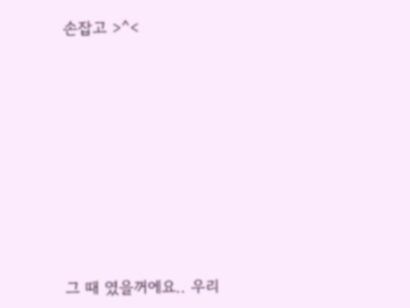손잡고 >^<









그 때 였을꺼에요.. 우리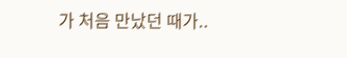가 처음 만났던 때가..